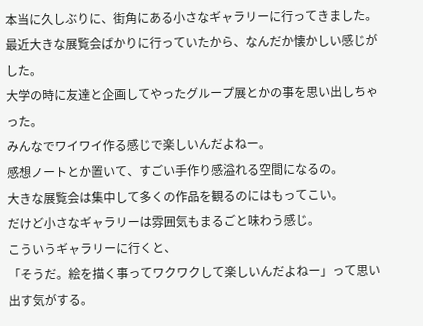本当に久しぶりに、街角にある小さなギャラリーに行ってきました。
最近大きな展覧会ばかりに行っていたから、なんだか懐かしい感じがした。
大学の時に友達と企画してやったグループ展とかの事を思い出しちゃった。
みんなでワイワイ作る感じで楽しいんだよねー。
感想ノートとか置いて、すごい手作り感溢れる空間になるの。
大きな展覧会は集中して多くの作品を観るのにはもってこい。
だけど小さなギャラリーは雰囲気もまるごと味わう感じ。
こういうギャラリーに行くと、
「そうだ。絵を描く事ってワクワクして楽しいんだよねー」って思い出す気がする。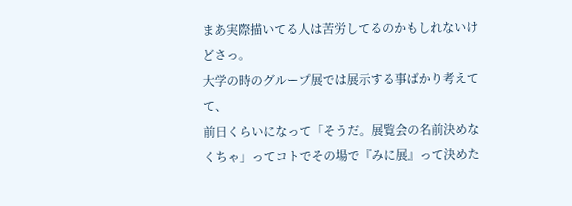まあ実際描いてる人は苦労してるのかもしれないけどさっ。
大学の時のグループ展では展示する事ばかり考えてて、
前日くらいになって「そうだ。展覧会の名前決めなくちゃ」ってコトでその場で『みに展』って決めた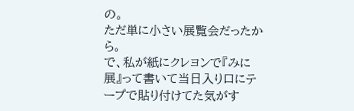の。
ただ単に小さい展覧会だったから。
で、私が紙にクレヨンで『みに展』って書いて当日入り口にテープで貼り付けてた気がす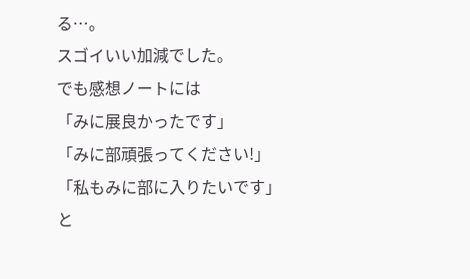る…。
スゴイいい加減でした。
でも感想ノートには
「みに展良かったです」
「みに部頑張ってください!」
「私もみに部に入りたいです」
と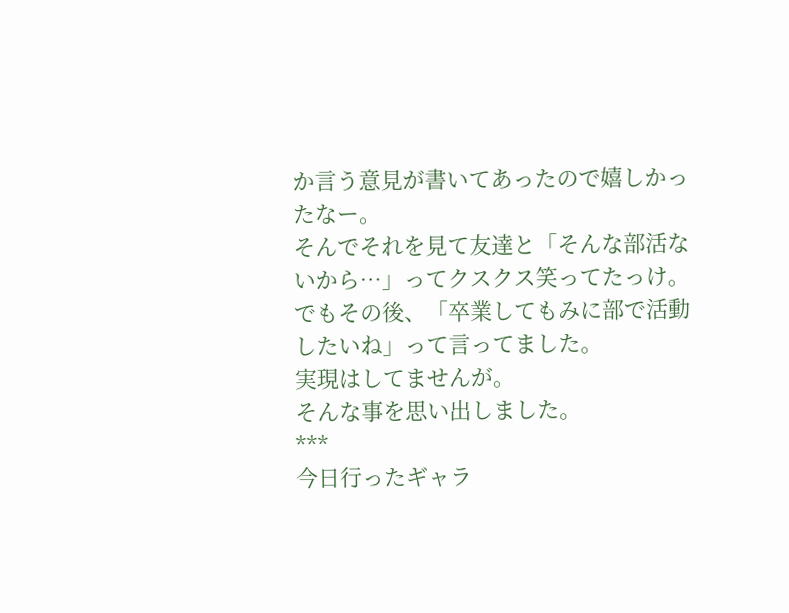か言う意見が書いてあったので嬉しかったなー。
そんでそれを見て友達と「そんな部活ないから…」ってクスクス笑ってたっけ。
でもその後、「卒業してもみに部で活動したいね」って言ってました。
実現はしてませんが。
そんな事を思い出しました。
***
今日行ったギャラ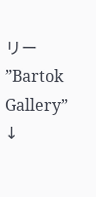リー
”Bartok Gallery”
↓